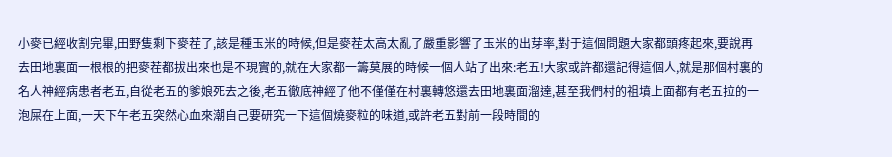小麥已經收割完畢,田野隻剩下麥茬了,該是種玉米的時候,但是麥茬太高太亂了嚴重影響了玉米的出芽率,對于這個問題大家都頭疼起來,要說再去田地裏面一根根的把麥茬都拔出來也是不現實的,就在大家都一籌莫展的時候一個人站了出來:老五!大家或許都還記得這個人,就是那個村裏的名人神經病患者老五,自從老五的爹娘死去之後,老五徹底神經了他不僅僅在村裏轉悠還去田地裏面溜達,甚至我們村的祖墳上面都有老五拉的一泡屎在上面,一天下午老五突然心血來潮自己要研究一下這個燒麥粒的味道,或許老五對前一段時間的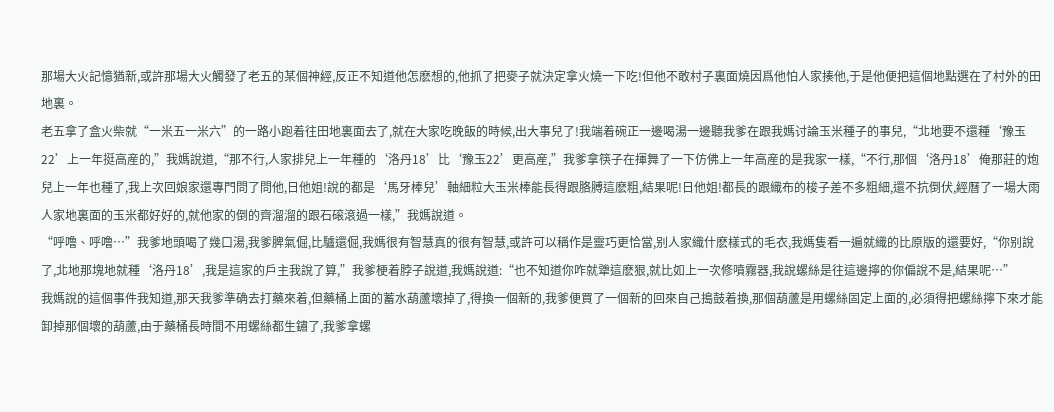那場大火記憶猶新,或許那場大火觸發了老五的某個神經,反正不知道他怎麽想的,他抓了把麥子就決定拿火燒一下吃!但他不敢村子裏面燒因爲他怕人家揍他,于是他便把這個地點選在了村外的田地裏。
老五拿了盒火柴就“一米五一米六”的一路小跑着往田地裏面去了,就在大家吃晚飯的時候,出大事兒了!我端着碗正一邊喝湯一邊聽我爹在跟我媽讨論玉米種子的事兒,“北地要不還種‘豫玉22’上一年挺高産的,”我媽說道,“那不行,人家排兒上一年種的‘洛丹18’比‘豫玉22’更高産,”我爹拿筷子在揮舞了一下仿佛上一年高産的是我家一樣,“不行,那個‘洛丹18’俺那莊的炮兒上一年也種了,我上次回娘家還專門問了問他,日他姐!說的都是‘馬牙棒兒’軸細粒大玉米棒能長得跟胳膊這麽粗,結果呢!日他姐!都長的跟織布的梭子差不多粗細,還不抗倒伏,經曆了一場大雨人家地裏面的玉米都好好的,就他家的倒的齊溜溜的跟石磙滾過一樣,”我媽說道。
“呼噜、呼噜…”我爹地頭喝了幾口湯,我爹脾氣倔,比驢還倔,我媽很有智慧真的很有智慧,或許可以稱作是靈巧更恰當,别人家織什麽樣式的毛衣,我媽隻看一遍就織的比原版的還要好,“你别說了,北地那塊地就種‘洛丹18’,我是這家的戶主我說了算,”我爹梗着脖子說道,我媽說道:“也不知道你咋就犟這麽狠,就比如上一次修噴霧器,我說螺絲是往這邊擰的你偏說不是,結果呢…”
我媽說的這個事件我知道,那天我爹準确去打藥來着,但藥桶上面的蓄水葫蘆壞掉了,得換一個新的,我爹便買了一個新的回來自己搗鼓着換,那個葫蘆是用螺絲固定上面的,必須得把螺絲擰下來才能卸掉那個壞的葫蘆,由于藥桶長時間不用螺絲都生鏽了,我爹拿螺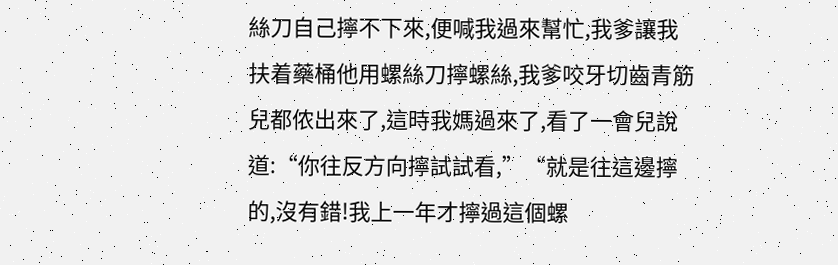絲刀自己擰不下來,便喊我過來幫忙,我爹讓我扶着藥桶他用螺絲刀擰螺絲,我爹咬牙切齒青筋兒都侬出來了,這時我媽過來了,看了一會兒說道:“你往反方向擰試試看,”“就是往這邊擰的,沒有錯!我上一年才擰過這個螺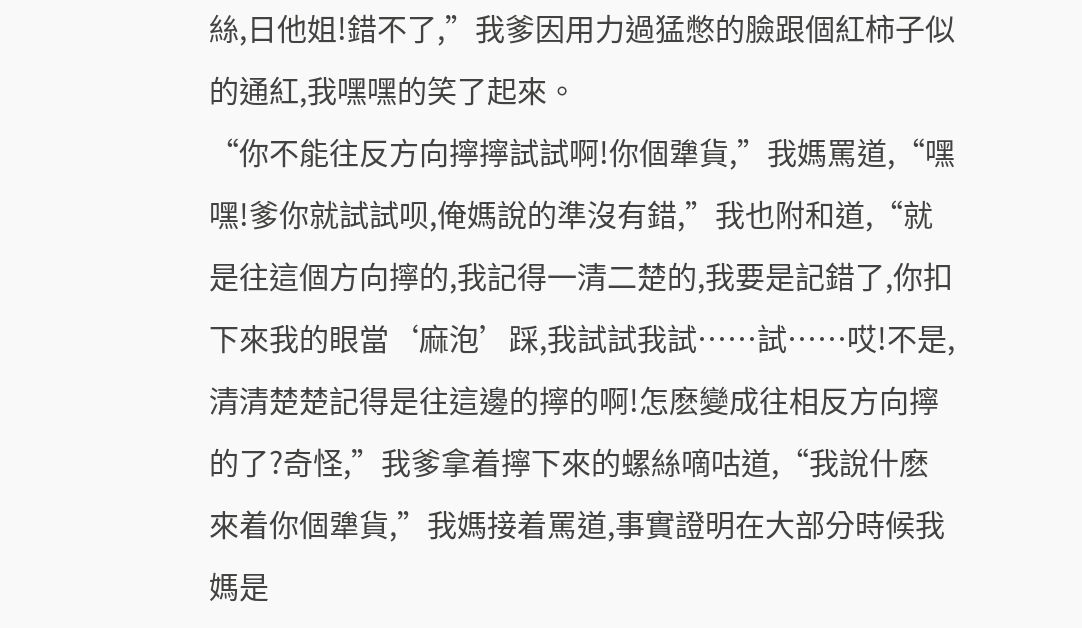絲,日他姐!錯不了,”我爹因用力過猛憋的臉跟個紅柿子似的通紅,我嘿嘿的笑了起來。
“你不能往反方向擰擰試試啊!你個犟貨,”我媽罵道,“嘿嘿!爹你就試試呗,俺媽說的準沒有錯,”我也附和道,“就是往這個方向擰的,我記得一清二楚的,我要是記錯了,你扣下來我的眼當‘麻泡’踩,我試試我試……試……哎!不是,清清楚楚記得是往這邊的擰的啊!怎麽變成往相反方向擰的了?奇怪,”我爹拿着擰下來的螺絲嘀咕道,“我說什麽來着你個犟貨,”我媽接着罵道,事實證明在大部分時候我媽是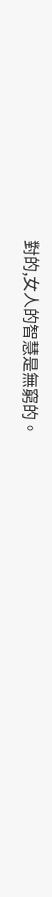對的,女人的智慧是無窮的。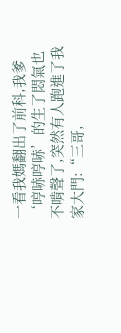一看我媽翻出了前科,我爹‘哼哧哼哧’的生了悶氣也不啃聲了,突然有人跑進了我家大門:“三哥,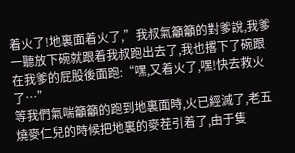着火了!地裏面着火了,”我叔氣籲籲的對爹說,我爹一聽放下碗就跟着我叔跑出去了,我也撂下了碗跟在我爹的屁股後面跑:“嘿,又着火了,嘿!快去救火了…”
等我們氣喘籲籲的跑到地裏面時,火已經滅了,老五燒麥仁兒的時候把地裏的麥茬引着了,由于隻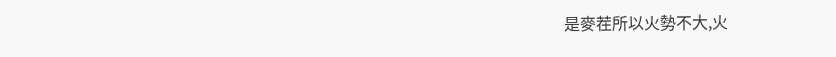是麥茬所以火勢不大,火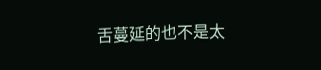舌蔓延的也不是太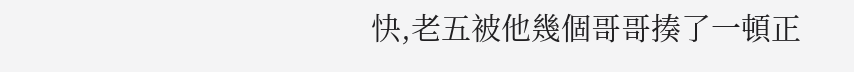快,老五被他幾個哥哥揍了一頓正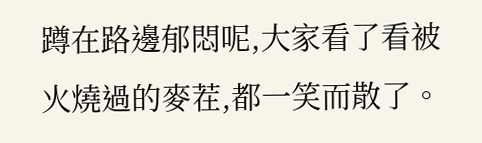蹲在路邊郁悶呢,大家看了看被火燒過的麥茬,都一笑而散了。